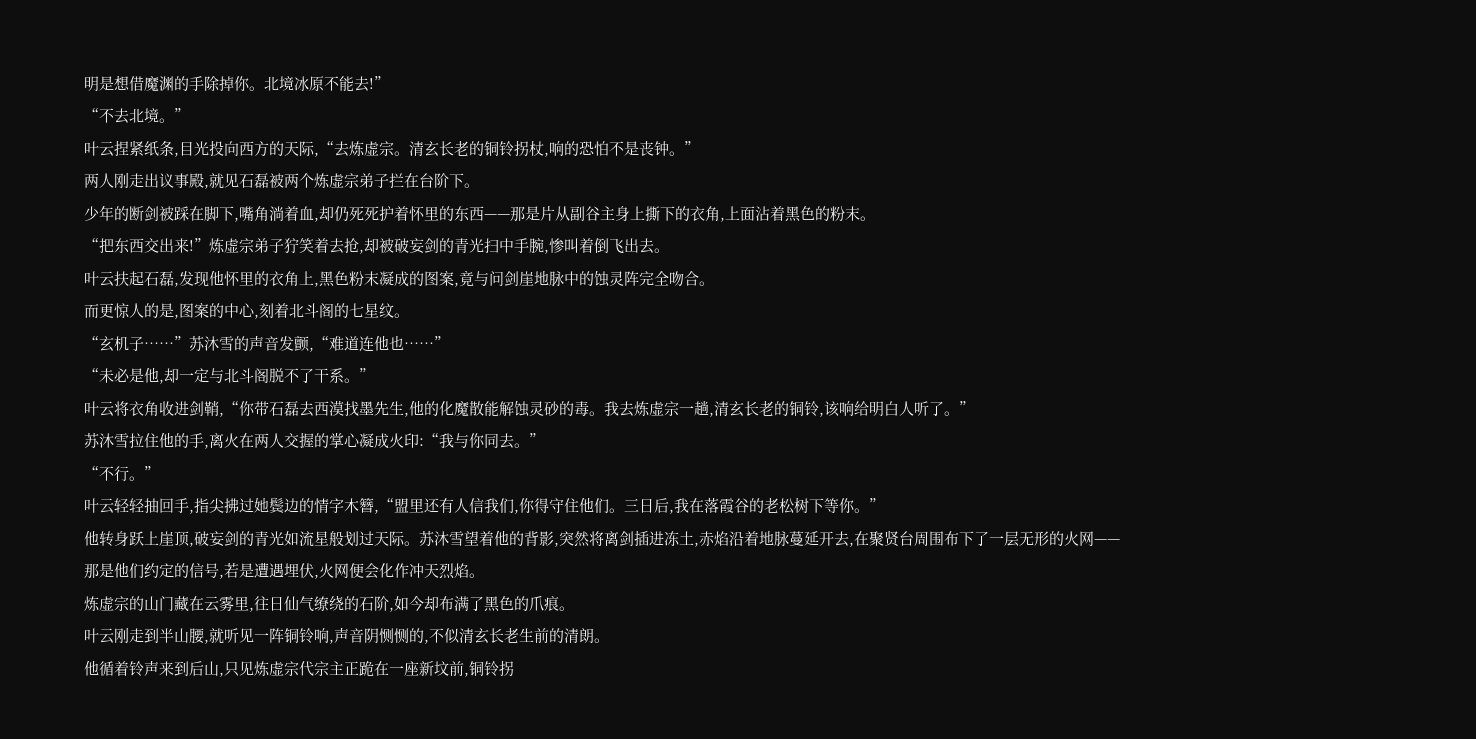明是想借魔渊的手除掉你。北境冰原不能去!”
“不去北境。”
叶云捏紧纸条,目光投向西方的天际,“去炼虚宗。清玄长老的铜铃拐杖,响的恐怕不是丧钟。”
两人刚走出议事殿,就见石磊被两个炼虚宗弟子拦在台阶下。
少年的断剑被踩在脚下,嘴角淌着血,却仍死死护着怀里的东西——那是片从副谷主身上撕下的衣角,上面沾着黑色的粉末。
“把东西交出来!”炼虚宗弟子狞笑着去抢,却被破妄剑的青光扫中手腕,惨叫着倒飞出去。
叶云扶起石磊,发现他怀里的衣角上,黑色粉末凝成的图案,竟与问剑崖地脉中的蚀灵阵完全吻合。
而更惊人的是,图案的中心,刻着北斗阁的七星纹。
“玄机子……”苏沐雪的声音发颤,“难道连他也……”
“未必是他,却一定与北斗阁脱不了干系。”
叶云将衣角收进剑鞘,“你带石磊去西漠找墨先生,他的化魔散能解蚀灵砂的毒。我去炼虚宗一趟,清玄长老的铜铃,该响给明白人听了。”
苏沐雪拉住他的手,离火在两人交握的掌心凝成火印:“我与你同去。”
“不行。”
叶云轻轻抽回手,指尖拂过她鬓边的情字木簪,“盟里还有人信我们,你得守住他们。三日后,我在落霞谷的老松树下等你。”
他转身跃上崖顶,破妄剑的青光如流星般划过天际。苏沐雪望着他的背影,突然将离剑插进冻土,赤焰沿着地脉蔓延开去,在聚贤台周围布下了一层无形的火网——
那是他们约定的信号,若是遭遇埋伏,火网便会化作冲天烈焰。
炼虚宗的山门藏在云雾里,往日仙气缭绕的石阶,如今却布满了黑色的爪痕。
叶云刚走到半山腰,就听见一阵铜铃响,声音阴恻恻的,不似清玄长老生前的清朗。
他循着铃声来到后山,只见炼虚宗代宗主正跪在一座新坟前,铜铃拐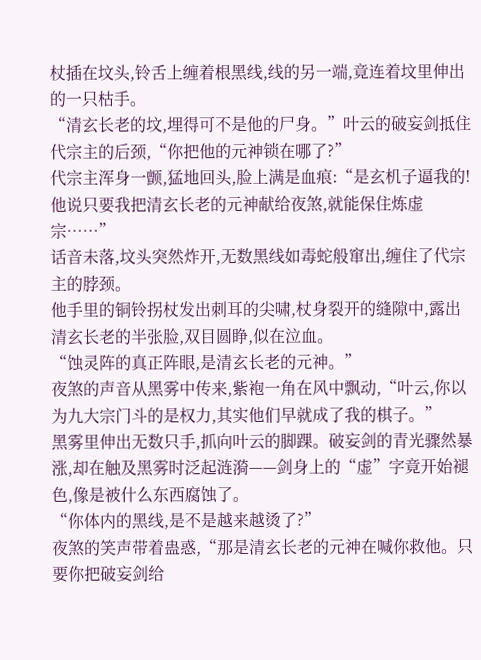杖插在坟头,铃舌上缠着根黑线,线的另一端,竟连着坟里伸出的一只枯手。
“清玄长老的坟,埋得可不是他的尸身。”叶云的破妄剑抵住代宗主的后颈,“你把他的元神锁在哪了?”
代宗主浑身一颤,猛地回头,脸上满是血痕:“是玄机子逼我的!他说只要我把清玄长老的元神献给夜煞,就能保住炼虚宗……”
话音未落,坟头突然炸开,无数黑线如毒蛇般窜出,缠住了代宗主的脖颈。
他手里的铜铃拐杖发出刺耳的尖啸,杖身裂开的缝隙中,露出清玄长老的半张脸,双目圆睁,似在泣血。
“蚀灵阵的真正阵眼,是清玄长老的元神。”
夜煞的声音从黑雾中传来,紫袍一角在风中飘动,“叶云,你以为九大宗门斗的是权力,其实他们早就成了我的棋子。”
黑雾里伸出无数只手,抓向叶云的脚踝。破妄剑的青光骤然暴涨,却在触及黑雾时泛起涟漪——剑身上的“虚”字竟开始褪色,像是被什么东西腐蚀了。
“你体内的黑线,是不是越来越烫了?”
夜煞的笑声带着蛊惑,“那是清玄长老的元神在喊你救他。只要你把破妄剑给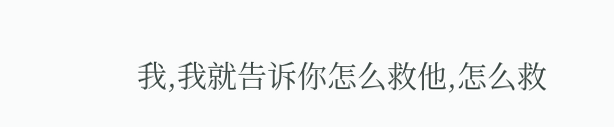我,我就告诉你怎么救他,怎么救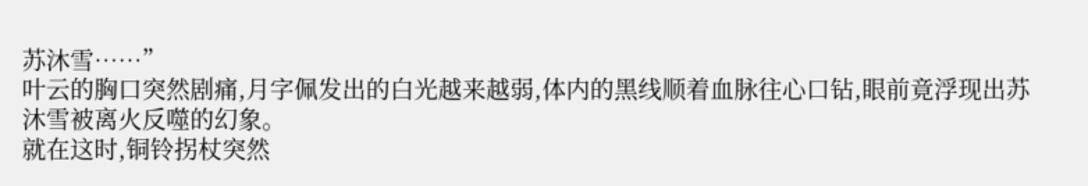苏沐雪……”
叶云的胸口突然剧痛,月字佩发出的白光越来越弱,体内的黑线顺着血脉往心口钻,眼前竟浮现出苏沐雪被离火反噬的幻象。
就在这时,铜铃拐杖突然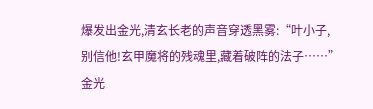爆发出金光,清玄长老的声音穿透黑雾:“叶小子,别信他!玄甲魔将的残魂里,藏着破阵的法子……”
金光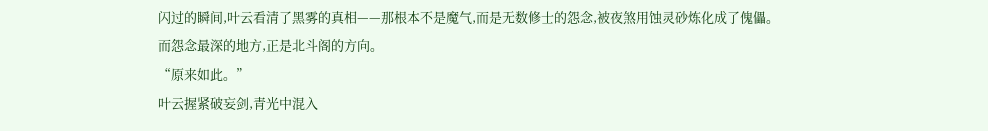闪过的瞬间,叶云看清了黑雾的真相——那根本不是魔气,而是无数修士的怨念,被夜煞用蚀灵砂炼化成了傀儡。
而怨念最深的地方,正是北斗阁的方向。
“原来如此。”
叶云握紧破妄剑,青光中混入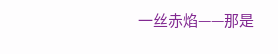一丝赤焰——那是